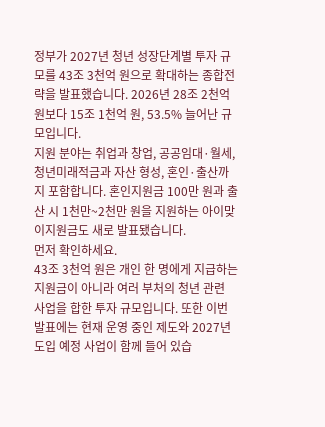정부가 2027년 청년 성장단계별 투자 규모를 43조 3천억 원으로 확대하는 종합전략을 발표했습니다. 2026년 28조 2천억 원보다 15조 1천억 원, 53.5% 늘어난 규모입니다.
지원 분야는 취업과 창업, 공공임대·월세, 청년미래적금과 자산 형성, 혼인·출산까지 포함합니다. 혼인지원금 100만 원과 출산 시 1천만~2천만 원을 지원하는 아이맞이지원금도 새로 발표됐습니다.
먼저 확인하세요.
43조 3천억 원은 개인 한 명에게 지급하는 지원금이 아니라 여러 부처의 청년 관련 사업을 합한 투자 규모입니다. 또한 이번 발표에는 현재 운영 중인 제도와 2027년 도입 예정 사업이 함께 들어 있습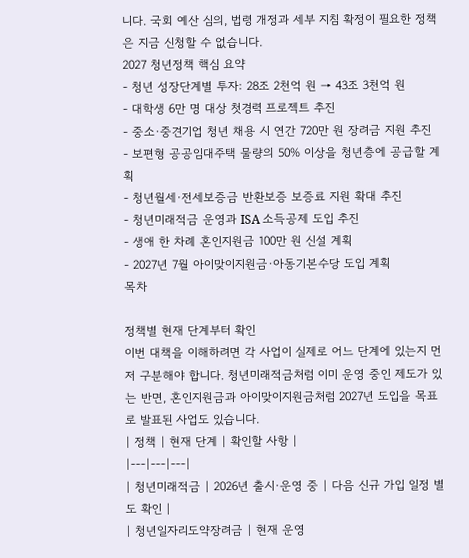니다. 국회 예산 심의, 법령 개정과 세부 지침 확정이 필요한 정책은 지금 신청할 수 없습니다.
2027 청년정책 핵심 요약
- 청년 성장단계별 투자: 28조 2천억 원 → 43조 3천억 원
- 대학생 6만 명 대상 첫경력 프로젝트 추진
- 중소·중견기업 청년 채용 시 연간 720만 원 장려금 지원 추진
- 보편형 공공임대주택 물량의 50% 이상을 청년층에 공급할 계획
- 청년월세·전세보증금 반환보증 보증료 지원 확대 추진
- 청년미래적금 운영과 ISA 소득공제 도입 추진
- 생애 한 차례 혼인지원금 100만 원 신설 계획
- 2027년 7월 아이맞이지원금·아동기본수당 도입 계획
목차

정책별 현재 단계부터 확인
이번 대책을 이해하려면 각 사업이 실제로 어느 단계에 있는지 먼저 구분해야 합니다. 청년미래적금처럼 이미 운영 중인 제도가 있는 반면, 혼인지원금과 아이맞이지원금처럼 2027년 도입을 목표로 발표된 사업도 있습니다.
| 정책 | 현재 단계 | 확인할 사항 |
|---|---|---|
| 청년미래적금 | 2026년 출시·운영 중 | 다음 신규 가입 일정 별도 확인 |
| 청년일자리도약장려금 | 현재 운영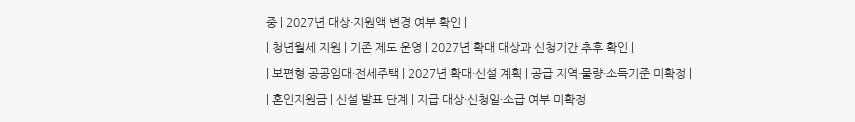중 | 2027년 대상·지원액 변경 여부 확인 |
| 청년월세 지원 | 기존 제도 운영 | 2027년 확대 대상과 신청기간 추후 확인 |
| 보편형 공공임대·전세주택 | 2027년 확대·신설 계획 | 공급 지역·물량·소득기준 미확정 |
| 혼인지원금 | 신설 발표 단계 | 지급 대상·신청일·소급 여부 미확정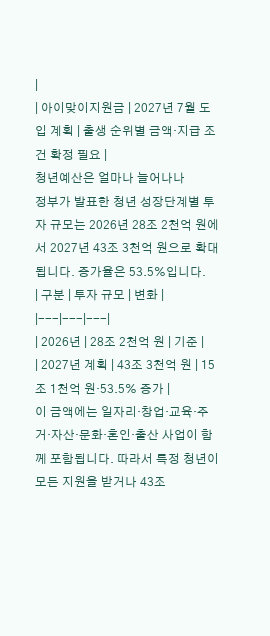|
| 아이맞이지원금 | 2027년 7월 도입 계획 | 출생 순위별 금액·지급 조건 확정 필요 |
청년예산은 얼마나 늘어나나
정부가 발표한 청년 성장단계별 투자 규모는 2026년 28조 2천억 원에서 2027년 43조 3천억 원으로 확대됩니다. 증가율은 53.5%입니다.
| 구분 | 투자 규모 | 변화 |
|---|---|---|
| 2026년 | 28조 2천억 원 | 기준 |
| 2027년 계획 | 43조 3천억 원 | 15조 1천억 원·53.5% 증가 |
이 금액에는 일자리·창업·교육·주거·자산·문화·혼인·출산 사업이 함께 포함됩니다. 따라서 특정 청년이 모든 지원을 받거나 43조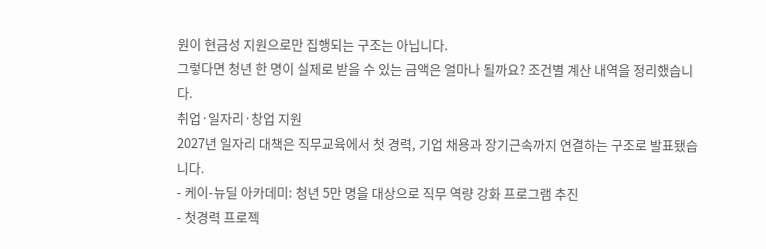원이 현금성 지원으로만 집행되는 구조는 아닙니다.
그렇다면 청년 한 명이 실제로 받을 수 있는 금액은 얼마나 될까요? 조건별 계산 내역을 정리했습니다.
취업·일자리·창업 지원
2027년 일자리 대책은 직무교육에서 첫 경력, 기업 채용과 장기근속까지 연결하는 구조로 발표됐습니다.
- 케이-뉴딜 아카데미: 청년 5만 명을 대상으로 직무 역량 강화 프로그램 추진
- 첫경력 프로젝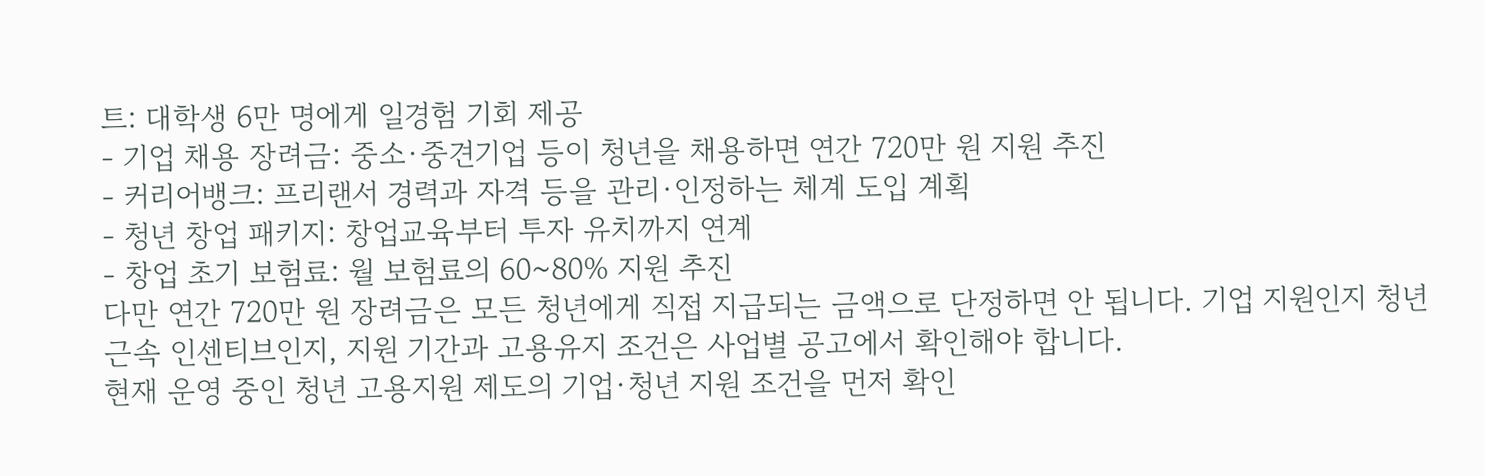트: 대학생 6만 명에게 일경험 기회 제공
- 기업 채용 장려금: 중소·중견기업 등이 청년을 채용하면 연간 720만 원 지원 추진
- 커리어뱅크: 프리랜서 경력과 자격 등을 관리·인정하는 체계 도입 계획
- 청년 창업 패키지: 창업교육부터 투자 유치까지 연계
- 창업 초기 보험료: 월 보험료의 60~80% 지원 추진
다만 연간 720만 원 장려금은 모든 청년에게 직접 지급되는 금액으로 단정하면 안 됩니다. 기업 지원인지 청년 근속 인센티브인지, 지원 기간과 고용유지 조건은 사업별 공고에서 확인해야 합니다.
현재 운영 중인 청년 고용지원 제도의 기업·청년 지원 조건을 먼저 확인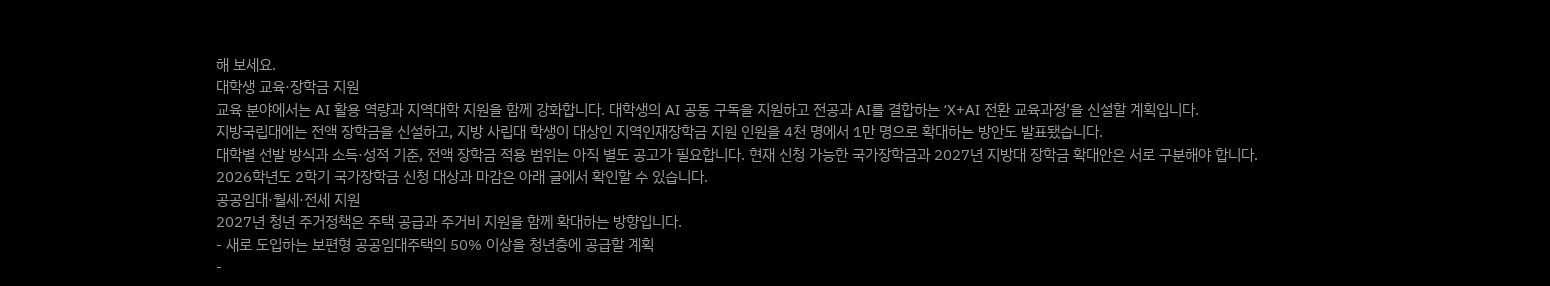해 보세요.
대학생 교육·장학금 지원
교육 분야에서는 AI 활용 역량과 지역대학 지원을 함께 강화합니다. 대학생의 AI 공동 구독을 지원하고 전공과 AI를 결합하는 ‘X+AI 전환 교육과정’을 신설할 계획입니다.
지방국립대에는 전액 장학금을 신설하고, 지방 사립대 학생이 대상인 지역인재장학금 지원 인원을 4천 명에서 1만 명으로 확대하는 방안도 발표됐습니다.
대학별 선발 방식과 소득·성적 기준, 전액 장학금 적용 범위는 아직 별도 공고가 필요합니다. 현재 신청 가능한 국가장학금과 2027년 지방대 장학금 확대안은 서로 구분해야 합니다.
2026학년도 2학기 국가장학금 신청 대상과 마감은 아래 글에서 확인할 수 있습니다.
공공임대·월세·전세 지원
2027년 청년 주거정책은 주택 공급과 주거비 지원을 함께 확대하는 방향입니다.
- 새로 도입하는 보편형 공공임대주택의 50% 이상을 청년층에 공급할 계획
-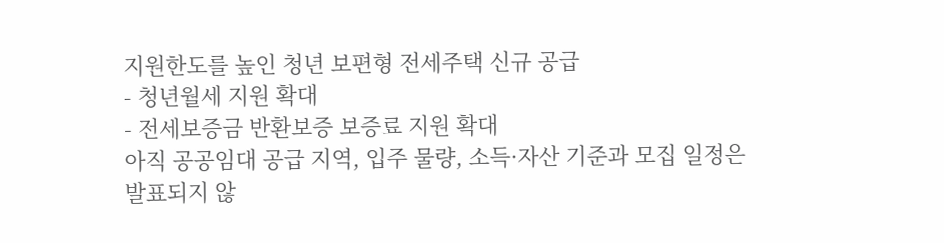지원한도를 높인 청년 보편형 전세주택 신규 공급
- 청년월세 지원 확대
- 전세보증금 반환보증 보증료 지원 확대
아직 공공임대 공급 지역, 입주 물량, 소득·자산 기준과 모집 일정은 발표되지 않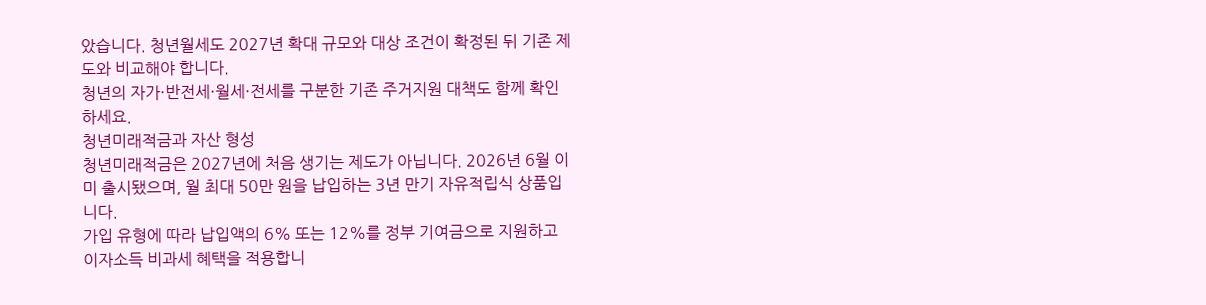았습니다. 청년월세도 2027년 확대 규모와 대상 조건이 확정된 뒤 기존 제도와 비교해야 합니다.
청년의 자가·반전세·월세·전세를 구분한 기존 주거지원 대책도 함께 확인하세요.
청년미래적금과 자산 형성
청년미래적금은 2027년에 처음 생기는 제도가 아닙니다. 2026년 6월 이미 출시됐으며, 월 최대 50만 원을 납입하는 3년 만기 자유적립식 상품입니다.
가입 유형에 따라 납입액의 6% 또는 12%를 정부 기여금으로 지원하고 이자소득 비과세 혜택을 적용합니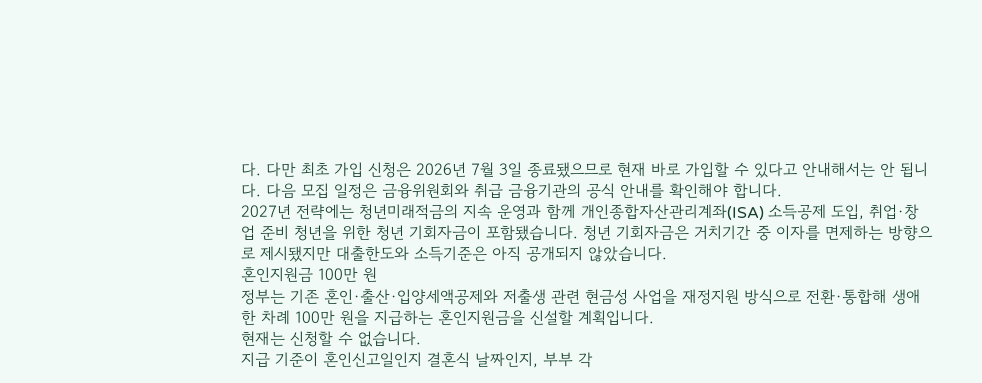다. 다만 최초 가입 신청은 2026년 7월 3일 종료됐으므로 현재 바로 가입할 수 있다고 안내해서는 안 됩니다. 다음 모집 일정은 금융위원회와 취급 금융기관의 공식 안내를 확인해야 합니다.
2027년 전략에는 청년미래적금의 지속 운영과 함께 개인종합자산관리계좌(ISA) 소득공제 도입, 취업·창업 준비 청년을 위한 청년 기회자금이 포함됐습니다. 청년 기회자금은 거치기간 중 이자를 면제하는 방향으로 제시됐지만 대출한도와 소득기준은 아직 공개되지 않았습니다.
혼인지원금 100만 원
정부는 기존 혼인·출산·입양세액공제와 저출생 관련 현금성 사업을 재정지원 방식으로 전환·통합해 생애 한 차례 100만 원을 지급하는 혼인지원금을 신설할 계획입니다.
현재는 신청할 수 없습니다.
지급 기준이 혼인신고일인지 결혼식 날짜인지, 부부 각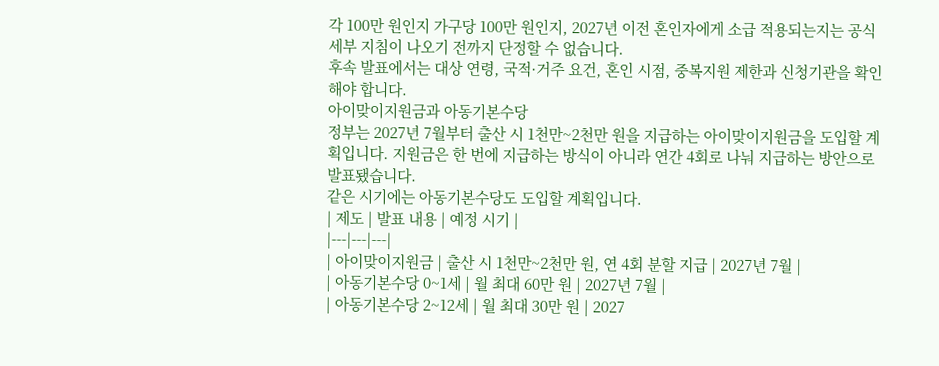각 100만 원인지 가구당 100만 원인지, 2027년 이전 혼인자에게 소급 적용되는지는 공식 세부 지침이 나오기 전까지 단정할 수 없습니다.
후속 발표에서는 대상 연령, 국적·거주 요건, 혼인 시점, 중복지원 제한과 신청기관을 확인해야 합니다.
아이맞이지원금과 아동기본수당
정부는 2027년 7월부터 출산 시 1천만~2천만 원을 지급하는 아이맞이지원금을 도입할 계획입니다. 지원금은 한 번에 지급하는 방식이 아니라 연간 4회로 나눠 지급하는 방안으로 발표됐습니다.
같은 시기에는 아동기본수당도 도입할 계획입니다.
| 제도 | 발표 내용 | 예정 시기 |
|---|---|---|
| 아이맞이지원금 | 출산 시 1천만~2천만 원, 연 4회 분할 지급 | 2027년 7월 |
| 아동기본수당 0~1세 | 월 최대 60만 원 | 2027년 7월 |
| 아동기본수당 2~12세 | 월 최대 30만 원 | 2027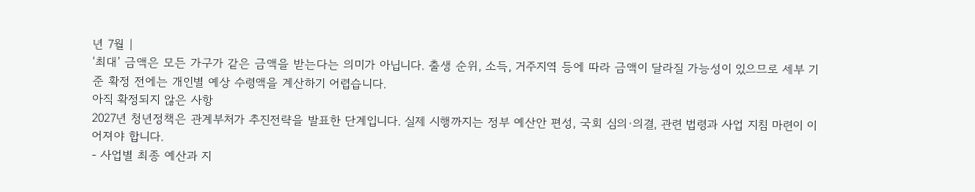년 7월 |
‘최대’ 금액은 모든 가구가 같은 금액을 받는다는 의미가 아닙니다. 출생 순위, 소득, 거주지역 등에 따라 금액이 달라질 가능성이 있으므로 세부 기준 확정 전에는 개인별 예상 수령액을 계산하기 어렵습니다.
아직 확정되지 않은 사항
2027년 청년정책은 관계부처가 추진전략을 발표한 단계입니다. 실제 시행까지는 정부 예산안 편성, 국회 심의·의결, 관련 법령과 사업 지침 마련이 이어져야 합니다.
- 사업별 최종 예산과 지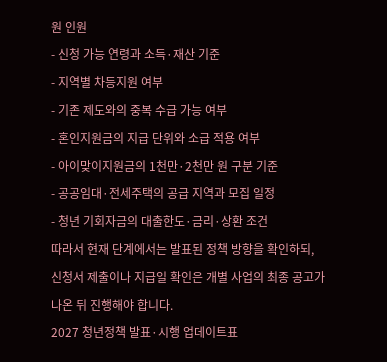원 인원
- 신청 가능 연령과 소득·재산 기준
- 지역별 차등지원 여부
- 기존 제도와의 중복 수급 가능 여부
- 혼인지원금의 지급 단위와 소급 적용 여부
- 아이맞이지원금의 1천만·2천만 원 구분 기준
- 공공임대·전세주택의 공급 지역과 모집 일정
- 청년 기회자금의 대출한도·금리·상환 조건
따라서 현재 단계에서는 발표된 정책 방향을 확인하되, 신청서 제출이나 지급일 확인은 개별 사업의 최종 공고가 나온 뒤 진행해야 합니다.
2027 청년정책 발표·시행 업데이트표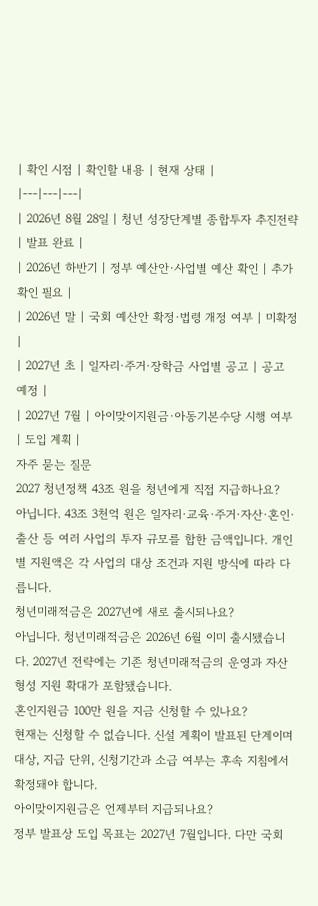| 확인 시점 | 확인할 내용 | 현재 상태 |
|---|---|---|
| 2026년 8월 28일 | 청년 성장단계별 종합투자 추진전략 | 발표 완료 |
| 2026년 하반기 | 정부 예산안·사업별 예산 확인 | 추가 확인 필요 |
| 2026년 말 | 국회 예산안 확정·법령 개정 여부 | 미확정 |
| 2027년 초 | 일자리·주거·장학금 사업별 공고 | 공고 예정 |
| 2027년 7월 | 아이맞이지원금·아동기본수당 시행 여부 | 도입 계획 |
자주 묻는 질문
2027 청년정책 43조 원을 청년에게 직접 지급하나요?
아닙니다. 43조 3천억 원은 일자리·교육·주거·자산·혼인·출산 등 여러 사업의 투자 규모를 합한 금액입니다. 개인별 지원액은 각 사업의 대상 조건과 지원 방식에 따라 다릅니다.
청년미래적금은 2027년에 새로 출시되나요?
아닙니다. 청년미래적금은 2026년 6월 이미 출시됐습니다. 2027년 전략에는 기존 청년미래적금의 운영과 자산 형성 지원 확대가 포함됐습니다.
혼인지원금 100만 원을 지금 신청할 수 있나요?
현재는 신청할 수 없습니다. 신설 계획이 발표된 단계이며 대상, 지급 단위, 신청기간과 소급 여부는 후속 지침에서 확정돼야 합니다.
아이맞이지원금은 언제부터 지급되나요?
정부 발표상 도입 목표는 2027년 7월입니다. 다만 국회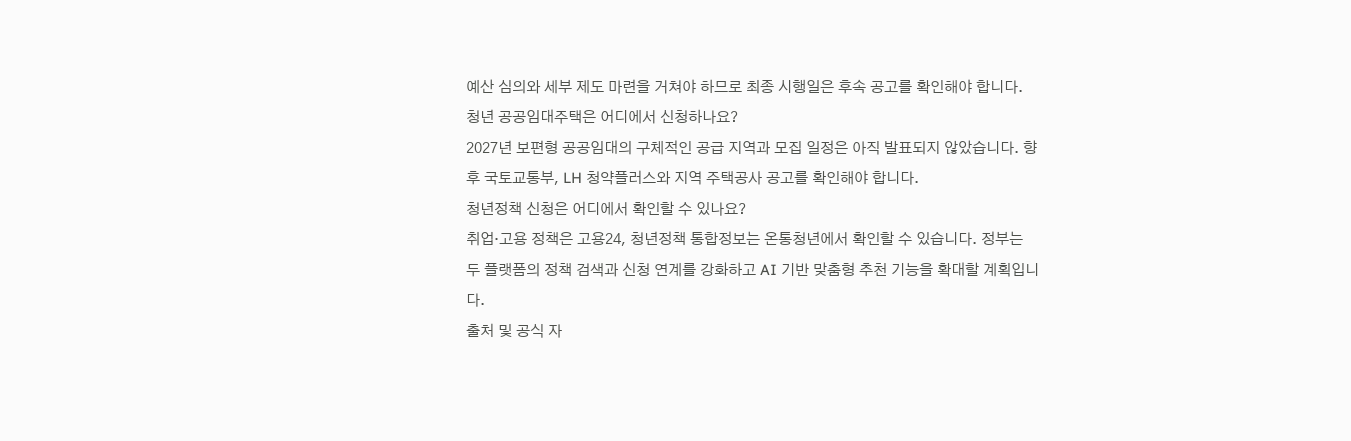예산 심의와 세부 제도 마련을 거쳐야 하므로 최종 시행일은 후속 공고를 확인해야 합니다.
청년 공공임대주택은 어디에서 신청하나요?
2027년 보편형 공공임대의 구체적인 공급 지역과 모집 일정은 아직 발표되지 않았습니다. 향후 국토교통부, LH 청약플러스와 지역 주택공사 공고를 확인해야 합니다.
청년정책 신청은 어디에서 확인할 수 있나요?
취업·고용 정책은 고용24, 청년정책 통합정보는 온통청년에서 확인할 수 있습니다. 정부는 두 플랫폼의 정책 검색과 신청 연계를 강화하고 AI 기반 맞춤형 추천 기능을 확대할 계획입니다.
출처 및 공식 자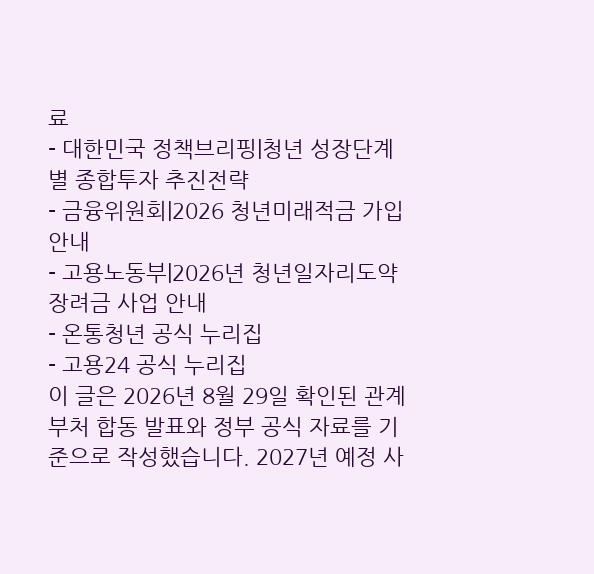료
- 대한민국 정책브리핑|청년 성장단계별 종합투자 추진전략
- 금융위원회|2026 청년미래적금 가입 안내
- 고용노동부|2026년 청년일자리도약장려금 사업 안내
- 온통청년 공식 누리집
- 고용24 공식 누리집
이 글은 2026년 8월 29일 확인된 관계부처 합동 발표와 정부 공식 자료를 기준으로 작성했습니다. 2027년 예정 사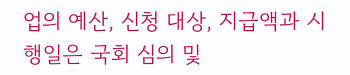업의 예산, 신청 대상, 지급액과 시행일은 국회 심의 및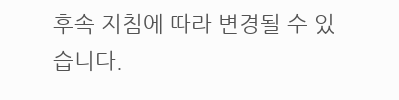후속 지침에 따라 변경될 수 있습니다.